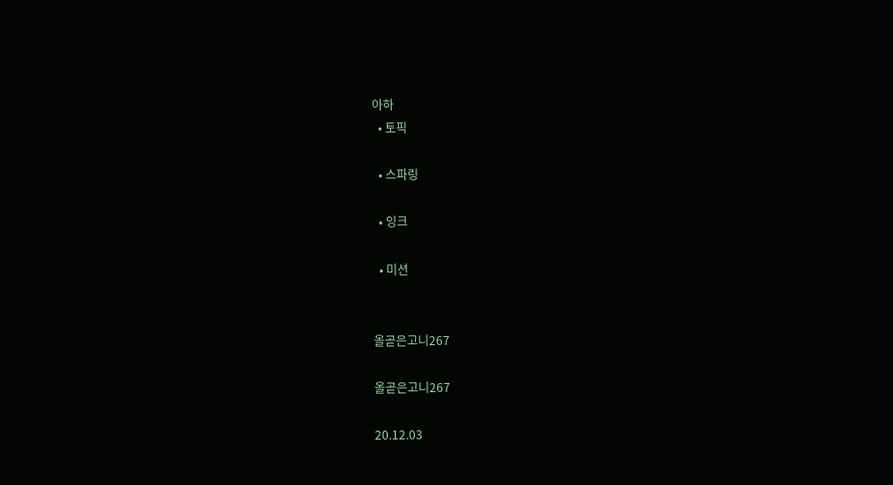아하
  • 토픽

  • 스파링

  • 잉크

  • 미션


올곧은고니267

올곧은고니267

20.12.03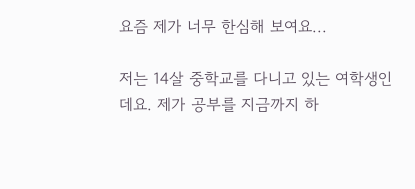요즘 제가 너무 한심해 보여요...

저는 14살 중학교를 다니고 있는 여학생인데요. 제가 공부를 지금까지 하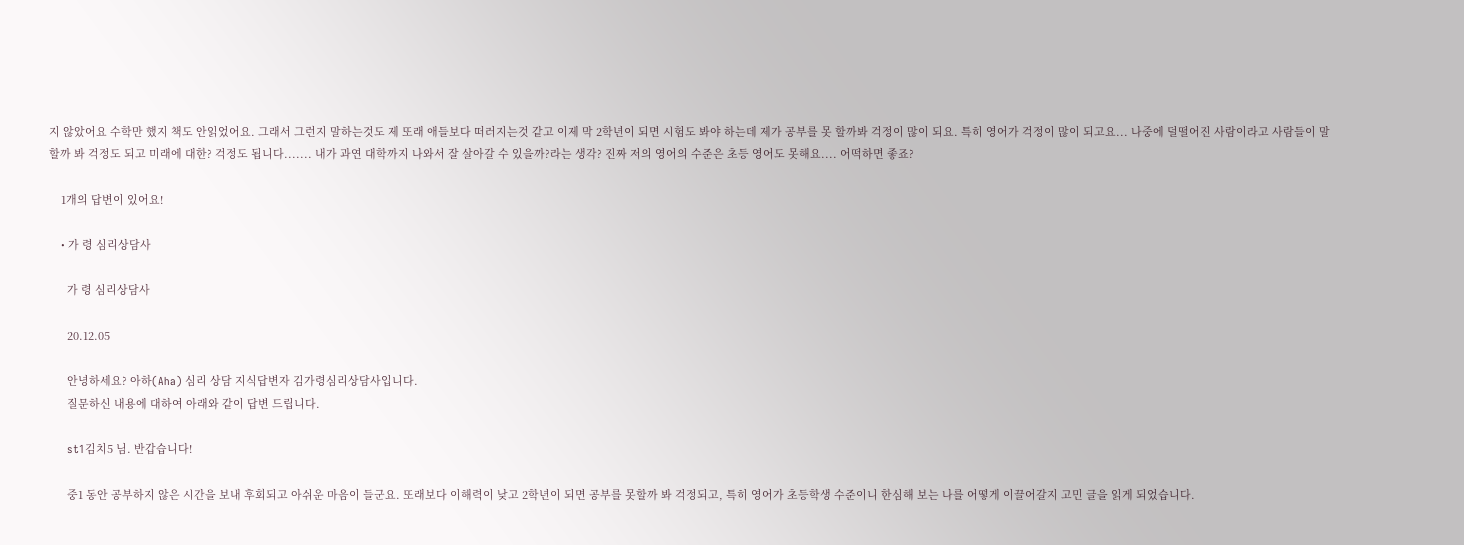지 않았어요 수학만 했지 책도 안읽었어요. 그래서 그런지 말하는것도 제 또래 애들보다 떠러지는것 같고 이제 막 2학년이 되면 시험도 봐야 하는데 제가 공부를 못 할까봐 걱정이 많이 되요. 특히 영어가 걱정이 많이 되고요... 나중에 덜떨어진 사람이라고 사람들이 말할까 봐 걱정도 되고 미래에 대한? 걱정도 됩니다....... 내가 과연 대학까지 나와서 잘 살아갈 수 있을까?라는 생각? 진짜 저의 영어의 수준은 초등 영어도 못해요.... 어떡하면 좋죠?

    1개의 답변이 있어요!

    • 가 령 심리상담사

      가 령 심리상담사

      20.12.05

      안녕하세요? 아하(Aha) 심리 상담 지식답변자 김가령심리상담사입니다.
      질문하신 내용에 대하여 아래와 같이 답변 드립니다.

      st1김치5 님. 반갑습니다!

      중1 동안 공부하지 않은 시간을 보내 후회되고 아쉬운 마음이 들군요. 또래보다 이해력이 낮고 2학년이 되면 공부를 못할까 봐 걱정되고, 특히 영어가 초등학생 수준이니 한심해 보는 나를 어떻게 이끌어갈지 고민 글을 읽게 되었습니다.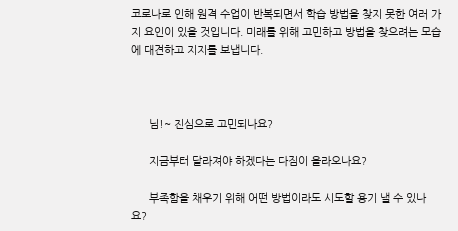코로나로 인해 원격 수업이 반복되면서 학습 방법을 찾지 못한 여러 가지 요인이 있을 것입니다. 미래를 위해 고민하고 방법을 찾으려는 모습에 대견하고 지지를 보냅니다.



      님!~ 진심으로 고민되나요?

      지금부터 달라져야 하겠다는 다짐이 올라오나요?

      부족함을 채우기 위해 어떤 방법이라도 시도할 용기 낼 수 있나요?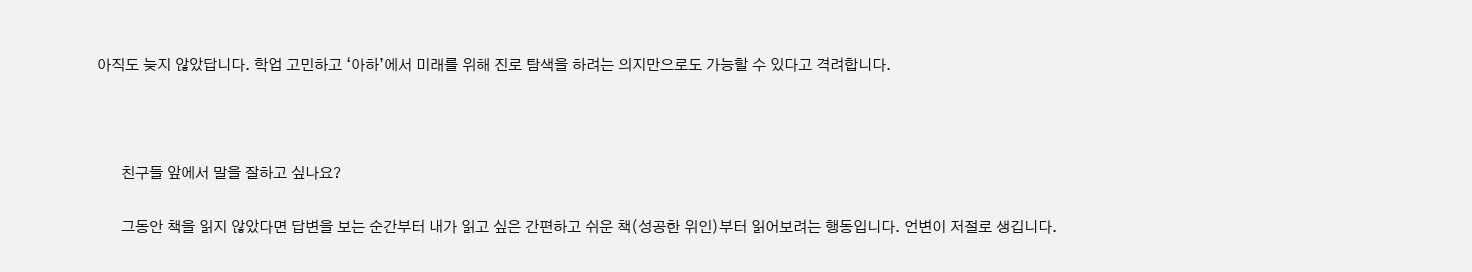아직도 늦지 않았답니다. 학업 고민하고 ‘아하’에서 미래를 위해 진로 탐색을 하려는 의지만으로도 가능할 수 있다고 격려합니다.



      친구들 앞에서 말을 잘하고 싶나요?

      그동안 책을 읽지 않았다면 답변을 보는 순간부터 내가 읽고 싶은 간편하고 쉬운 책(성공한 위인)부터 읽어보려는 행동입니다. 언변이 저절로 생깁니다.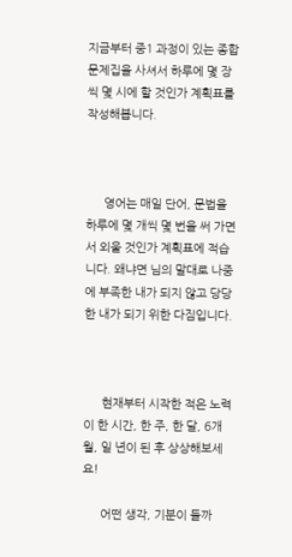지금부터 중1 과정이 있는 종합문제집을 사셔서 하루에 몇 장씩 몇 시에 할 것인가 계획표를 작성해봅니다.



      영어는 매일 단어, 문법을 하루에 몇 개씩 몇 번을 써 가면서 외울 것인가 계획표에 적습니다. 왜냐면 님의 말대로 나중에 부족한 내가 되지 않고 당당한 내가 되기 위한 다짐입니다.



      현재부터 시작한 적은 노력이 한 시간, 한 주, 한 달, 6개월, 일 년이 된 후 상상해보세요!

      어떤 생각, 기분이 들까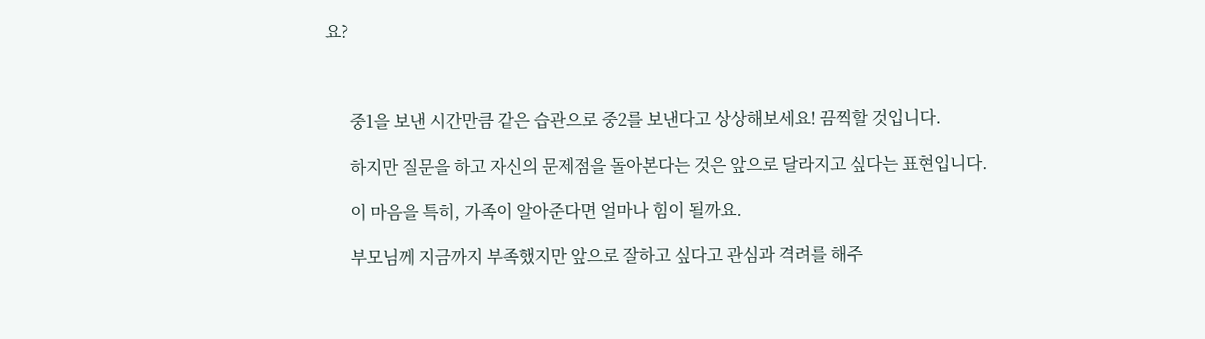요?



      중1을 보낸 시간만큼 같은 습관으로 중2를 보낸다고 상상해보세요! 끔찍할 것입니다.

      하지만 질문을 하고 자신의 문제점을 돌아본다는 것은 앞으로 달라지고 싶다는 표현입니다.

      이 마음을 특히, 가족이 알아준다면 얼마나 힘이 될까요.

      부모님께 지금까지 부족했지만 앞으로 잘하고 싶다고 관심과 격려를 해주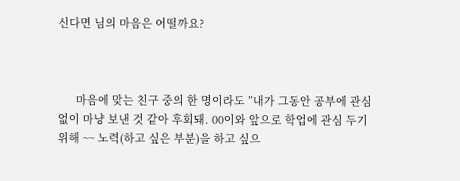신다면 님의 마음은 어떨까요?



      마음에 맞는 친구 중의 한 명이라도 ”내가 그동안 공부에 관심 없이 마냥 보낸 것 같아 후회돼. 00이와 앞으로 학업에 관심 두기 위해 ~~ 노력(하고 싶은 부분)을 하고 싶으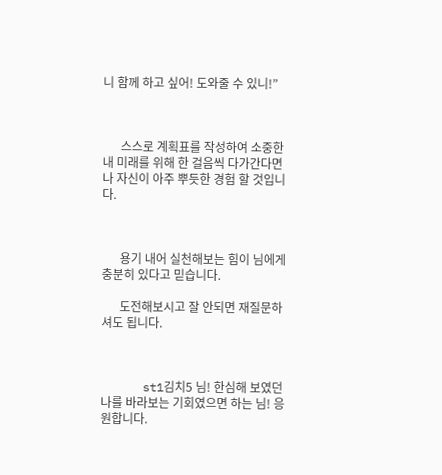니 함께 하고 싶어! 도와줄 수 있니!”



      스스로 계획표를 작성하여 소중한 내 미래를 위해 한 걸음씩 다가간다면 나 자신이 아주 뿌듯한 경험 할 것입니다.



      용기 내어 실천해보는 힘이 님에게 충분히 있다고 믿습니다.

      도전해보시고 잘 안되면 재질문하셔도 됩니다.



      st1김치5 님! 한심해 보였던 나를 바라보는 기회였으면 하는 님! 응원합니다.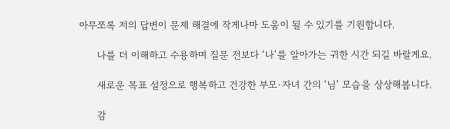아무쪼록 저의 답변이 문제 해결에 작게나마 도움이 될 수 있기를 기원합니다.

      나를 더 이해하고 수용하며 질문 전보다 ‘나’를 알아가는 귀한 시간 되길 바랄게요.

      새로운 목표 설정으로 행복하고 건강한 부모·자녀 간의 ‘님’ 모습을 상상해봅니다.

      감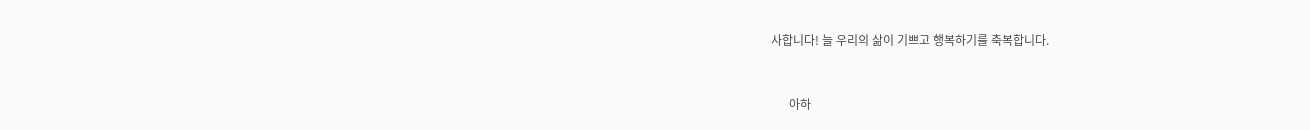사합니다! 늘 우리의 삶이 기쁘고 행복하기를 축복합니다.



      아하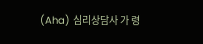(Aha) 심리상담사 가 령